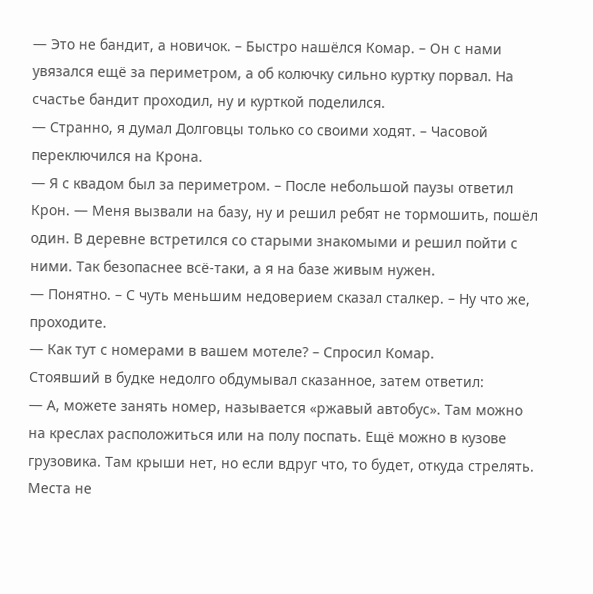— Это не бандит, а новичок. – Быстро нашёлся Комар. – Он с нами увязался ещё за периметром, а об колючку сильно куртку порвал. На счастье бандит проходил, ну и курткой поделился.
— Странно, я думал Долговцы только со своими ходят. – Часовой переключился на Крона.
— Я с квадом был за периметром. – После небольшой паузы ответил Крон. — Меня вызвали на базу, ну и решил ребят не тормошить, пошёл один. В деревне встретился со старыми знакомыми и решил пойти с ними. Так безопаснее всё-таки, а я на базе живым нужен.
— Понятно. – С чуть меньшим недоверием сказал сталкер. – Ну что же, проходите.
— Как тут с номерами в вашем мотеле? – Спросил Комар.
Стоявший в будке недолго обдумывал сказанное, затем ответил:
— А, можете занять номер, называется «ржавый автобус». Там можно на креслах расположиться или на полу поспать. Ещё можно в кузове грузовика. Там крыши нет, но если вдруг что, то будет, откуда стрелять. Места не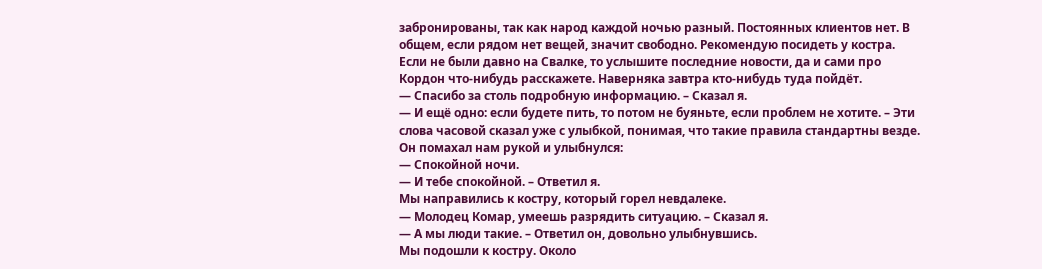забронированы, так как народ каждой ночью разный. Постоянных клиентов нет. В общем, если рядом нет вещей, значит свободно. Рекомендую посидеть у костра. Если не были давно на Свалке, то услышите последние новости, да и сами про Кордон что-нибудь расскажете. Наверняка завтра кто-нибудь туда пойдёт.
— Спасибо за столь подробную информацию. – Сказал я.
— И ещё одно: если будете пить, то потом не буяньте, если проблем не хотите. – Эти слова часовой сказал уже с улыбкой, понимая, что такие правила стандартны везде. Он помахал нам рукой и улыбнулся:
— Спокойной ночи.
— И тебе спокойной. – Ответил я.
Мы направились к костру, который горел невдалеке.
— Молодец Комар, умеешь разрядить ситуацию. – Сказал я.
— А мы люди такие. – Ответил он, довольно улыбнувшись.
Мы подошли к костру. Около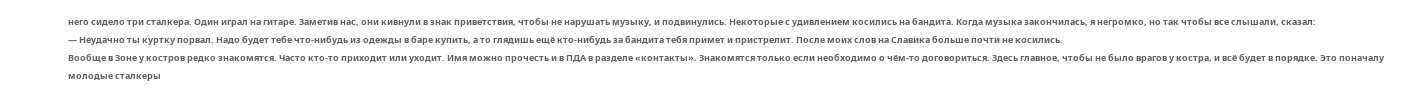него сидело три сталкера. Один играл на гитаре. Заметив нас, они кивнули в знак приветствия, чтобы не нарушать музыку, и подвинулись. Некоторые с удивлением косились на бандита. Когда музыка закончилась, я негромко, но так чтобы все слышали, сказал:
— Неудачно ты куртку порвал. Надо будет тебе что-нибудь из одежды в баре купить, а то глядишь ещё кто-нибудь за бандита тебя примет и пристрелит. После моих слов на Славика больше почти не косились.
Вообще в Зоне у костров редко знакомятся. Часто кто-то приходит или уходит. Имя можно прочесть и в ПДА в разделе «контакты». Знакомятся только если необходимо о чём-то договориться. Здесь главное, чтобы не было врагов у костра, и всё будет в порядке. Это поначалу молодые сталкеры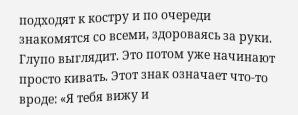подходят к костру и по очереди знакомятся со всеми, здороваясь за руки. Глупо выглядит. Это потом уже начинают просто кивать. Этот знак означает что-то вроде: «Я тебя вижу и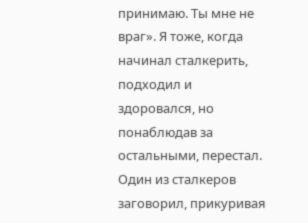принимаю. Ты мне не враг». Я тоже, когда начинал сталкерить, подходил и здоровался, но понаблюдав за остальными, перестал.
Один из сталкеров заговорил, прикуривая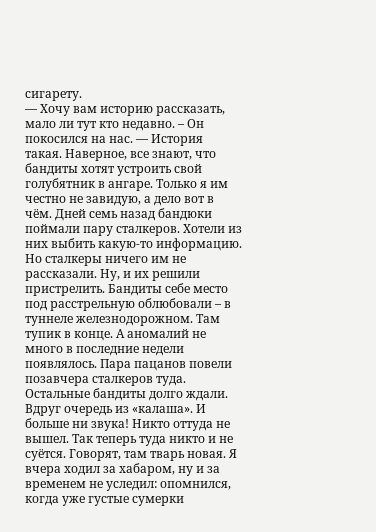сигарету.
— Хочу вам историю рассказать, мало ли тут кто недавно. – Он покосился на нас. — История такая. Наверное, все знают, что бандиты хотят устроить свой голубятник в ангаре. Только я им честно не завидую, а дело вот в чём. Дней семь назад бандюки поймали пару сталкеров. Хотели из них выбить какую-то информацию. Но сталкеры ничего им не рассказали. Ну, и их решили пристрелить. Бандиты себе место под расстрельную облюбовали – в туннеле железнодорожном. Там тупик в конце. А аномалий не много в последние недели появлялось. Пара пацанов повели позавчера сталкеров туда. Остальные бандиты долго ждали. Вдруг очередь из «калаша». И больше ни звука! Никто оттуда не вышел. Так теперь туда никто и не суётся. Говорят, там тварь новая. Я вчера ходил за хабаром, ну и за временем не уследил: опомнился, когда уже густые сумерки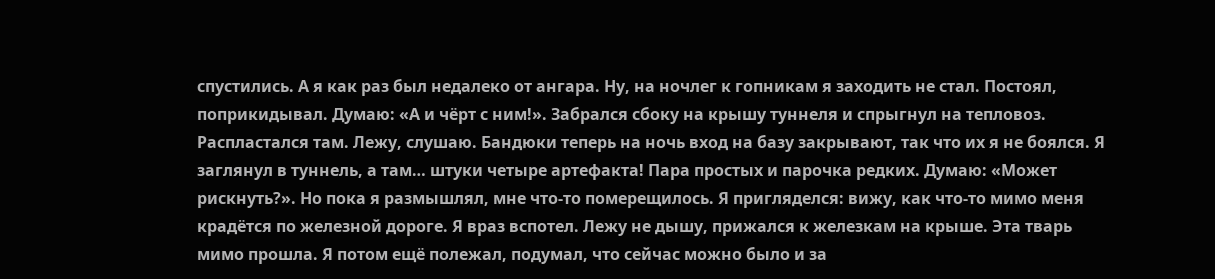спустились. А я как раз был недалеко от ангара. Ну, на ночлег к гопникам я заходить не стал. Постоял, поприкидывал. Думаю: «А и чёрт с ним!». Забрался сбоку на крышу туннеля и спрыгнул на тепловоз. Распластался там. Лежу, слушаю. Бандюки теперь на ночь вход на базу закрывают, так что их я не боялся. Я заглянул в туннель, а там… штуки четыре артефакта! Пара простых и парочка редких. Думаю: «Может рискнуть?». Но пока я размышлял, мне что-то померещилось. Я пригляделся: вижу, как что-то мимо меня крадётся по железной дороге. Я враз вспотел. Лежу не дышу, прижался к железкам на крыше. Эта тварь мимо прошла. Я потом ещё полежал, подумал, что сейчас можно было и за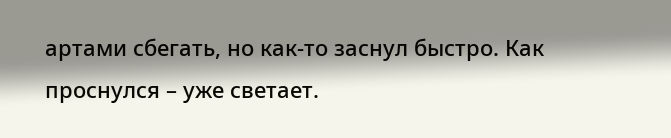артами сбегать, но как-то заснул быстро. Как проснулся – уже светает.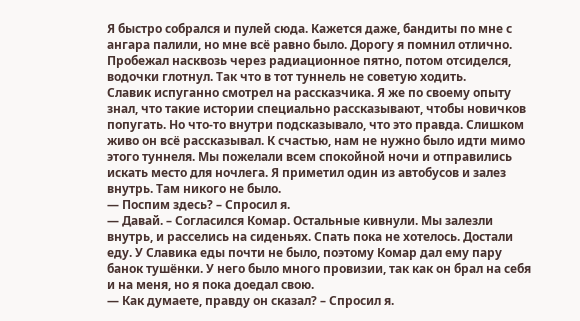Я быстро собрался и пулей сюда. Кажется даже, бандиты по мне с ангара палили, но мне всё равно было. Дорогу я помнил отлично. Пробежал насквозь через радиационное пятно, потом отсиделся, водочки глотнул. Так что в тот туннель не советую ходить.
Славик испуганно смотрел на рассказчика. Я же по своему опыту знал, что такие истории специально рассказывают, чтобы новичков попугать. Но что-то внутри подсказывало, что это правда. Слишком живо он всё рассказывал. К счастью, нам не нужно было идти мимо этого туннеля. Мы пожелали всем спокойной ночи и отправились искать место для ночлега. Я приметил один из автобусов и залез внутрь. Там никого не было.
— Поспим здесь? – Спросил я.
— Давай. – Согласился Комар. Остальные кивнули. Мы залезли внутрь, и расселись на сиденьях. Спать пока не хотелось. Достали еду. У Славика еды почти не было, поэтому Комар дал ему пару банок тушёнки. У него было много провизии, так как он брал на себя и на меня, но я пока доедал свою.
— Как думаете, правду он сказал? – Спросил я.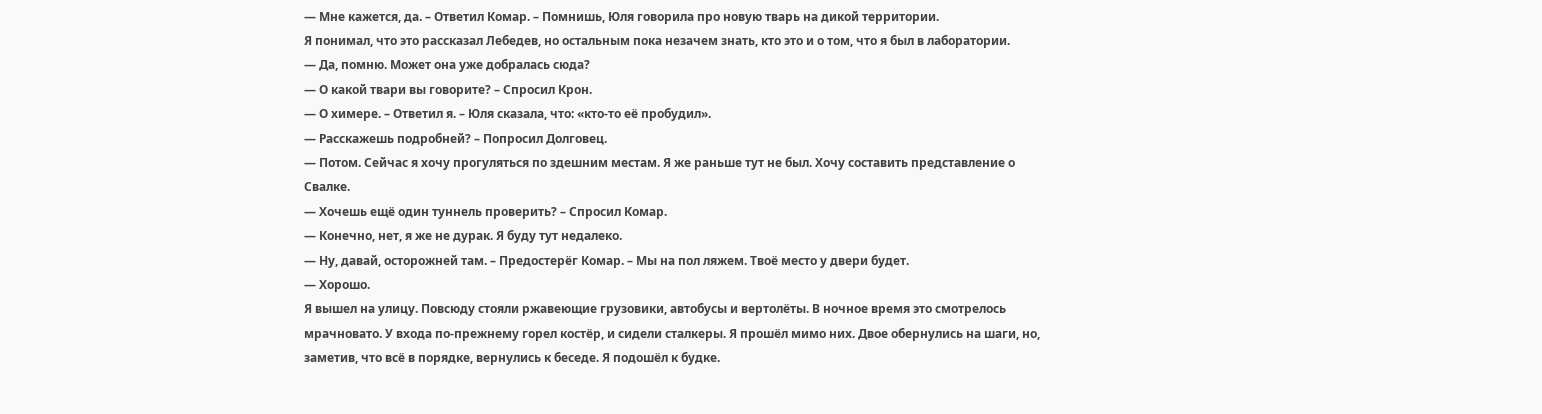— Мне кажется, да. – Ответил Комар. – Помнишь, Юля говорила про новую тварь на дикой территории.
Я понимал, что это рассказал Лебедев, но остальным пока незачем знать, кто это и о том, что я был в лаборатории.
— Да, помню. Может она уже добралась сюда?
— О какой твари вы говорите? – Спросил Крон.
— О химере. – Ответил я. – Юля сказала, что: «кто-то её пробудил».
— Расскажешь подробней? – Попросил Долговец.
— Потом. Сейчас я хочу прогуляться по здешним местам. Я же раньше тут не был. Хочу составить представление о Свалке.
— Хочешь ещё один туннель проверить? – Спросил Комар.
— Конечно, нет, я же не дурак. Я буду тут недалеко.
— Ну, давай, осторожней там. – Предостерёг Комар. – Мы на пол ляжем. Твоё место у двери будет.
— Хорошо.
Я вышел на улицу. Повсюду стояли ржавеющие грузовики, автобусы и вертолёты. В ночное время это смотрелось мрачновато. У входа по-прежнему горел костёр, и сидели сталкеры. Я прошёл мимо них. Двое обернулись на шаги, но, заметив, что всё в порядке, вернулись к беседе. Я подошёл к будке.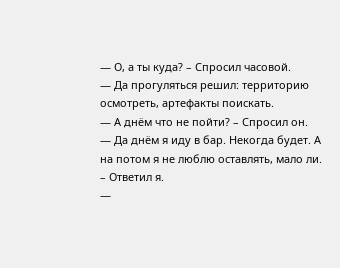— О, а ты куда? – Спросил часовой.
— Да прогуляться решил: территорию осмотреть, артефакты поискать.
— А днём что не пойти? – Спросил он.
— Да днём я иду в бар. Некогда будет. А на потом я не люблю оставлять, мало ли. – Ответил я.
—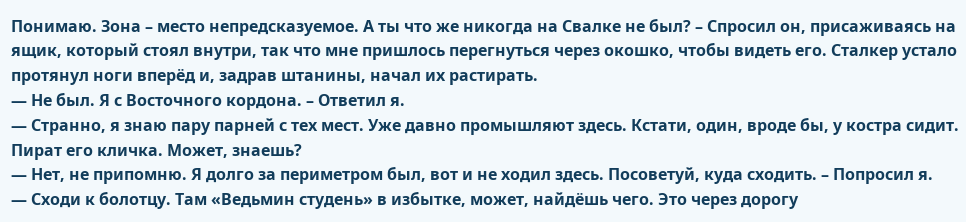Понимаю. Зона – место непредсказуемое. А ты что же никогда на Свалке не был? – Спросил он, присаживаясь на ящик, который стоял внутри, так что мне пришлось перегнуться через окошко, чтобы видеть его. Сталкер устало протянул ноги вперёд и, задрав штанины, начал их растирать.
— Не был. Я с Восточного кордона. – Ответил я.
— Странно, я знаю пару парней с тех мест. Уже давно промышляют здесь. Кстати, один, вроде бы, у костра сидит. Пират его кличка. Может, знаешь?
— Нет, не припомню. Я долго за периметром был, вот и не ходил здесь. Посоветуй, куда сходить. – Попросил я.
— Сходи к болотцу. Там «Ведьмин студень» в избытке, может, найдёшь чего. Это через дорогу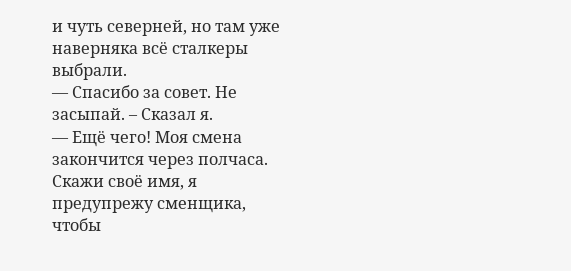и чуть северней, но там уже наверняка всё сталкеры выбрали.
— Спасибо за совет. Не засыпай. – Сказал я.
— Ещё чего! Моя смена закончится через полчаса. Скажи своё имя, я предупрежу сменщика, чтобы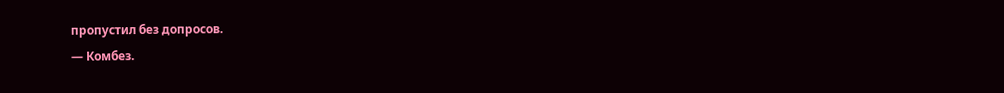пропустил без допросов.
— Комбез.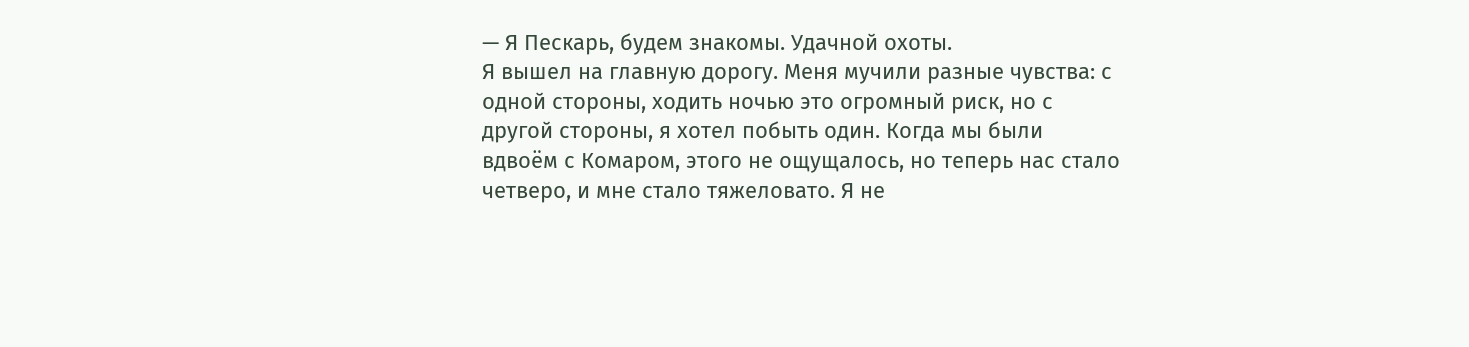— Я Пескарь, будем знакомы. Удачной охоты.
Я вышел на главную дорогу. Меня мучили разные чувства: с одной стороны, ходить ночью это огромный риск, но с другой стороны, я хотел побыть один. Когда мы были вдвоём с Комаром, этого не ощущалось, но теперь нас стало четверо, и мне стало тяжеловато. Я не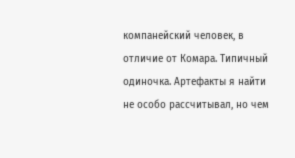компанейский человек, в отличие от Комара. Типичный одиночка. Артефакты я найти не особо рассчитывал, но чем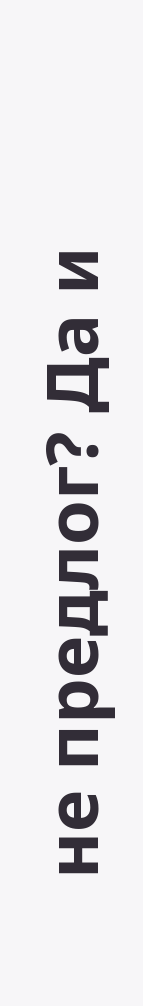не предлог? Да и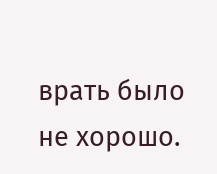врать было не хорошо.